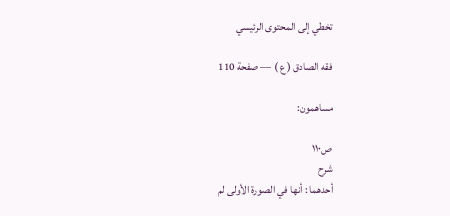تخطي إلى المحتوى الرئيسي

فقه الصادق ( ع ) — صفحة 110

مساهمون:

ص١١٠
شرح
أحدهما : أنها في الصورة الأولى لم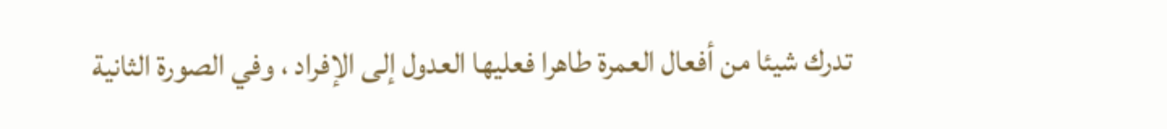تدرك شيئا من أفعال العمرة طاهرا فعليها العدول إلى الإفراد ، وفي الصورة الثانية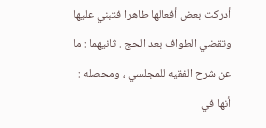أدركت بعض أفعالها طاهرا فتبني عليها وتقضي الطواف بعد الحج . ثانيهما : ما عن شرح الفقيه للمجلسي ، ومحصله : أنها في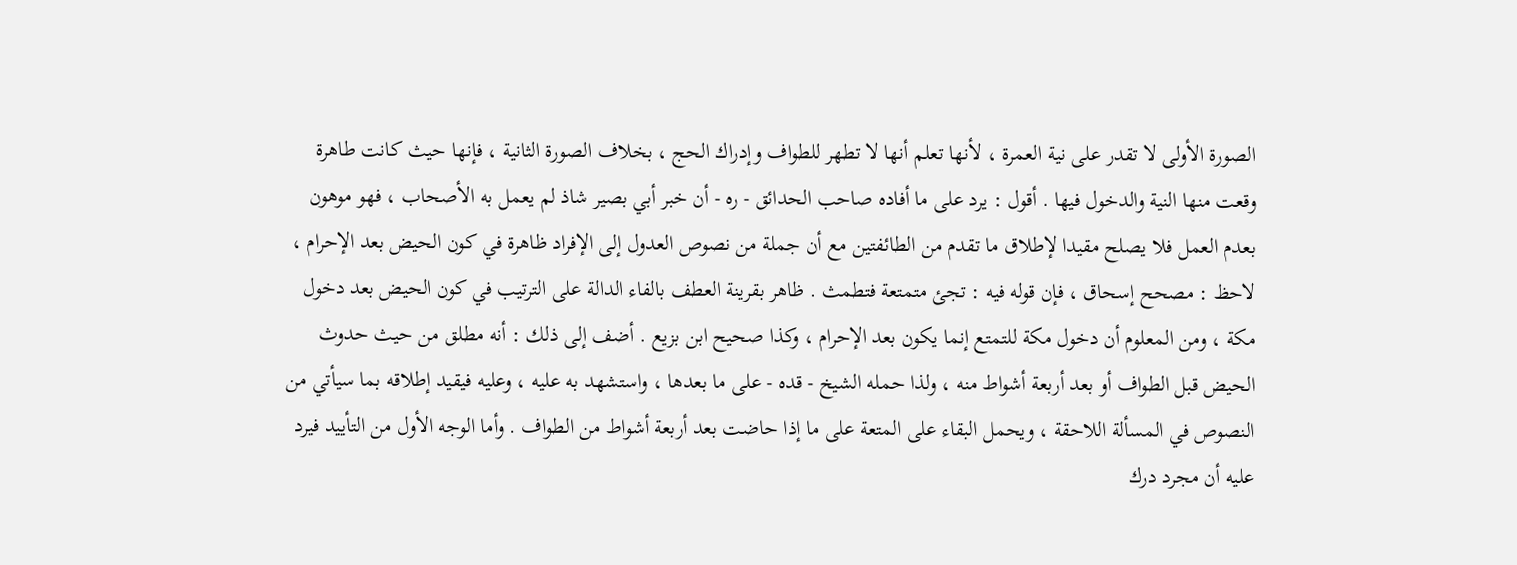الصورة الأولى لا تقدر على نية العمرة ، لأنها تعلم أنها لا تطهر للطواف وإدراك الحج ، بخلاف الصورة الثانية ، فإنها حيث كانت طاهرة وقعت منها النية والدخول فيها . أقول : يرد على ما أفاده صاحب الحدائق - ره - أن خبر أبي بصير شاذ لم يعمل به الأصحاب ، فهو موهون بعدم العمل فلا يصلح مقيدا لإطلاق ما تقدم من الطائفتين مع أن جملة من نصوص العدول إلى الإفراد ظاهرة في كون الحيض بعد الإحرام ، لاحظ : مصحح إسحاق ، فإن قوله فيه : تجئ متمتعة فتطمث . ظاهر بقرينة العطف بالفاء الدالة على الترتيب في كون الحيض بعد دخول مكة ، ومن المعلوم أن دخول مكة للتمتع إنما يكون بعد الإحرام ، وكذا صحيح ابن بزيع . أضف إلى ذلك : أنه مطلق من حيث حدوث الحيض قبل الطواف أو بعد أربعة أشواط منه ، ولذا حمله الشيخ - قده - على ما بعدها ، واستشهد به عليه ، وعليه فيقيد إطلاقه بما سيأتي من النصوص في المسألة اللاحقة ، ويحمل البقاء على المتعة على ما إذا حاضت بعد أربعة أشواط من الطواف . وأما الوجه الأول من التأييد فيرد عليه أن مجرد درك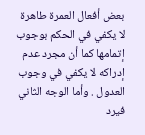بعض أفعال العمرة طاهرة لا يكفي في الحكم بوجوب إتمامها كما أن مجرد عدم إدراكه لا يكفي في وجوب العدول . وأما الوجه الثاني فيرد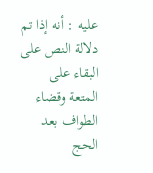عليه : أنه إذا تم دلالة النص على البقاء على المتعة وقضاء الطواف بعد الحج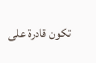تكون قادرة على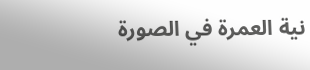نية العمرة في الصورة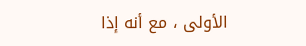الأولى ، مع أنه إذا